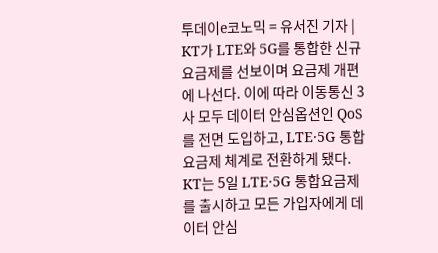투데이e코노믹 = 유서진 기자 | KT가 LTE와 5G를 통합한 신규 요금제를 선보이며 요금제 개편에 나선다. 이에 따라 이동통신 3사 모두 데이터 안심옵션인 QoS를 전면 도입하고, LTE·5G 통합요금제 체계로 전환하게 됐다. KT는 5일 LTE·5G 통합요금제를 출시하고 모든 가입자에게 데이터 안심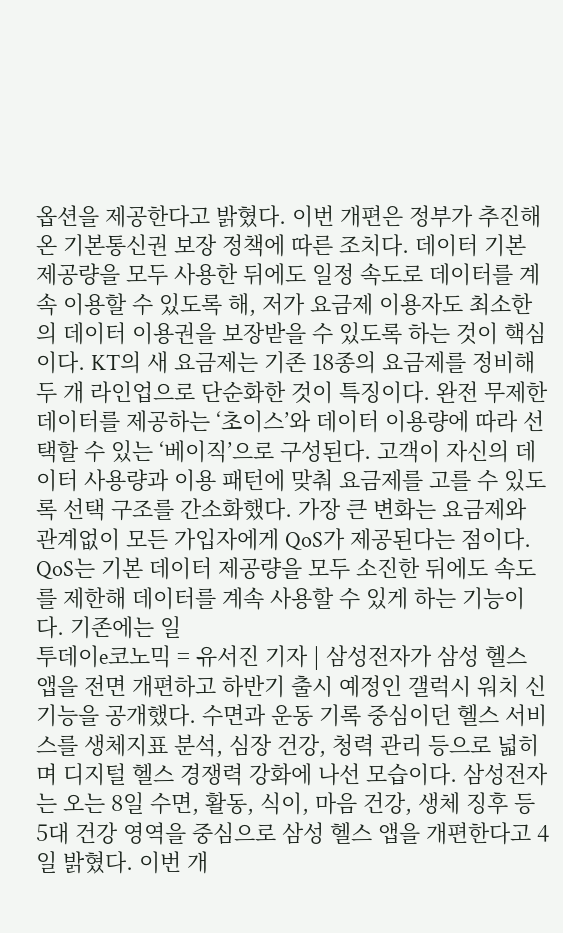옵션을 제공한다고 밝혔다. 이번 개편은 정부가 추진해온 기본통신권 보장 정책에 따른 조치다. 데이터 기본 제공량을 모두 사용한 뒤에도 일정 속도로 데이터를 계속 이용할 수 있도록 해, 저가 요금제 이용자도 최소한의 데이터 이용권을 보장받을 수 있도록 하는 것이 핵심이다. KT의 새 요금제는 기존 18종의 요금제를 정비해 두 개 라인업으로 단순화한 것이 특징이다. 완전 무제한 데이터를 제공하는 ‘초이스’와 데이터 이용량에 따라 선택할 수 있는 ‘베이직’으로 구성된다. 고객이 자신의 데이터 사용량과 이용 패턴에 맞춰 요금제를 고를 수 있도록 선택 구조를 간소화했다. 가장 큰 변화는 요금제와 관계없이 모든 가입자에게 QoS가 제공된다는 점이다. QoS는 기본 데이터 제공량을 모두 소진한 뒤에도 속도를 제한해 데이터를 계속 사용할 수 있게 하는 기능이다. 기존에는 일
투데이e코노믹 = 유서진 기자 | 삼성전자가 삼성 헬스 앱을 전면 개편하고 하반기 출시 예정인 갤럭시 워치 신기능을 공개했다. 수면과 운동 기록 중심이던 헬스 서비스를 생체지표 분석, 심장 건강, 청력 관리 등으로 넓히며 디지털 헬스 경쟁력 강화에 나선 모습이다. 삼성전자는 오는 8일 수면, 활동, 식이, 마음 건강, 생체 징후 등 5대 건강 영역을 중심으로 삼성 헬스 앱을 개편한다고 4일 밝혔다. 이번 개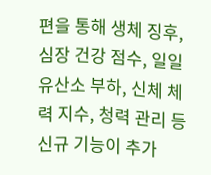편을 통해 생체 징후, 심장 건강 점수, 일일 유산소 부하, 신체 체력 지수, 청력 관리 등 신규 기능이 추가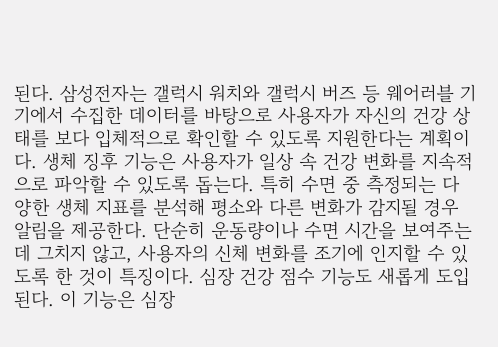된다. 삼성전자는 갤럭시 워치와 갤럭시 버즈 등 웨어러블 기기에서 수집한 데이터를 바탕으로 사용자가 자신의 건강 상태를 보다 입체적으로 확인할 수 있도록 지원한다는 계획이다. 생체 징후 기능은 사용자가 일상 속 건강 변화를 지속적으로 파악할 수 있도록 돕는다. 특히 수면 중 측정되는 다양한 생체 지표를 분석해 평소와 다른 변화가 감지될 경우 알림을 제공한다. 단순히 운동량이나 수면 시간을 보여주는 데 그치지 않고, 사용자의 신체 변화를 조기에 인지할 수 있도록 한 것이 특징이다. 심장 건강 점수 기능도 새롭게 도입된다. 이 기능은 심장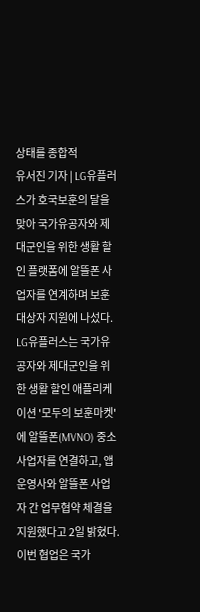상태를 종합적
유서진 기자 | LG유플러스가 호국보훈의 달을 맞아 국가유공자와 제대군인을 위한 생활 할인 플랫폼에 알뜰폰 사업자를 연계하며 보훈대상자 지원에 나섰다. LG유플러스는 국가유공자와 제대군인을 위한 생활 할인 애플리케이션 '모두의 보훈마켓'에 알뜰폰(MVNO) 중소사업자를 연결하고, 앱 운영사와 알뜰폰 사업자 간 업무협약 체결을 지원했다고 2일 밝혔다. 이번 협업은 국가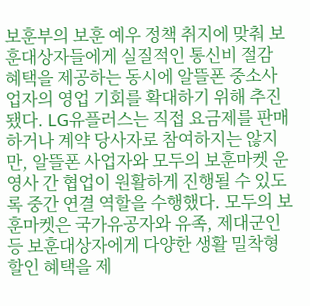보훈부의 보훈 예우 정책 취지에 맞춰 보훈대상자들에게 실질적인 통신비 절감 혜택을 제공하는 동시에 알뜰폰 중소사업자의 영업 기회를 확대하기 위해 추진됐다. LG유플러스는 직접 요금제를 판매하거나 계약 당사자로 참여하지는 않지만, 알뜰폰 사업자와 모두의 보훈마켓 운영사 간 협업이 원활하게 진행될 수 있도록 중간 연결 역할을 수행했다. 모두의 보훈마켓은 국가유공자와 유족, 제대군인 등 보훈대상자에게 다양한 생활 밀착형 할인 혜택을 제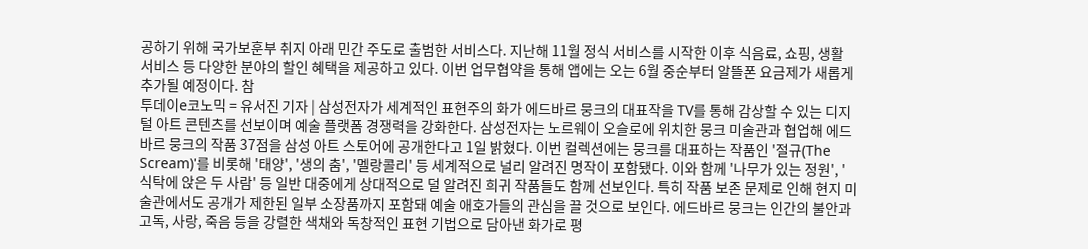공하기 위해 국가보훈부 취지 아래 민간 주도로 출범한 서비스다. 지난해 11월 정식 서비스를 시작한 이후 식음료, 쇼핑, 생활 서비스 등 다양한 분야의 할인 혜택을 제공하고 있다. 이번 업무협약을 통해 앱에는 오는 6월 중순부터 알뜰폰 요금제가 새롭게 추가될 예정이다. 참
투데이e코노믹 = 유서진 기자 | 삼성전자가 세계적인 표현주의 화가 에드바르 뭉크의 대표작을 TV를 통해 감상할 수 있는 디지털 아트 콘텐츠를 선보이며 예술 플랫폼 경쟁력을 강화한다. 삼성전자는 노르웨이 오슬로에 위치한 뭉크 미술관과 협업해 에드바르 뭉크의 작품 37점을 삼성 아트 스토어에 공개한다고 1일 밝혔다. 이번 컬렉션에는 뭉크를 대표하는 작품인 '절규(The Scream)'를 비롯해 '태양', '생의 춤', '멜랑콜리' 등 세계적으로 널리 알려진 명작이 포함됐다. 이와 함께 '나무가 있는 정원', '식탁에 앉은 두 사람' 등 일반 대중에게 상대적으로 덜 알려진 희귀 작품들도 함께 선보인다. 특히 작품 보존 문제로 인해 현지 미술관에서도 공개가 제한된 일부 소장품까지 포함돼 예술 애호가들의 관심을 끌 것으로 보인다. 에드바르 뭉크는 인간의 불안과 고독, 사랑, 죽음 등을 강렬한 색채와 독창적인 표현 기법으로 담아낸 화가로 평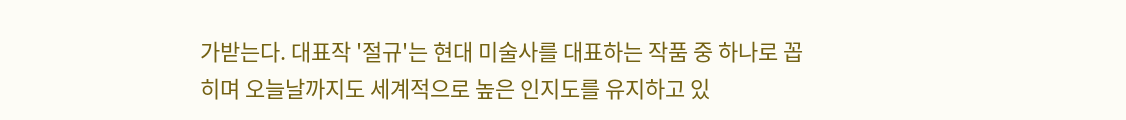가받는다. 대표작 '절규'는 현대 미술사를 대표하는 작품 중 하나로 꼽히며 오늘날까지도 세계적으로 높은 인지도를 유지하고 있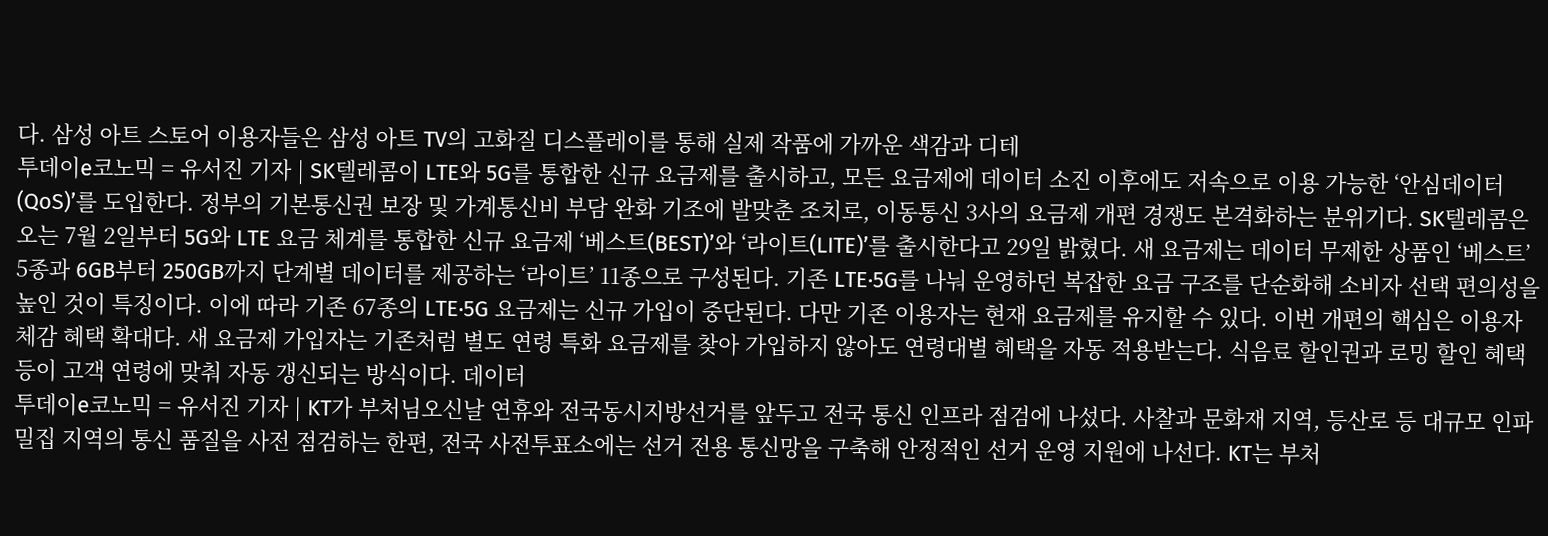다. 삼성 아트 스토어 이용자들은 삼성 아트 TV의 고화질 디스플레이를 통해 실제 작품에 가까운 색감과 디테
투데이e코노믹 = 유서진 기자 | SK텔레콤이 LTE와 5G를 통합한 신규 요금제를 출시하고, 모든 요금제에 데이터 소진 이후에도 저속으로 이용 가능한 ‘안심데이터(QoS)’를 도입한다. 정부의 기본통신권 보장 및 가계통신비 부담 완화 기조에 발맞춘 조치로, 이동통신 3사의 요금제 개편 경쟁도 본격화하는 분위기다. SK텔레콤은 오는 7월 2일부터 5G와 LTE 요금 체계를 통합한 신규 요금제 ‘베스트(BEST)’와 ‘라이트(LITE)’를 출시한다고 29일 밝혔다. 새 요금제는 데이터 무제한 상품인 ‘베스트’ 5종과 6GB부터 250GB까지 단계별 데이터를 제공하는 ‘라이트’ 11종으로 구성된다. 기존 LTE·5G를 나눠 운영하던 복잡한 요금 구조를 단순화해 소비자 선택 편의성을 높인 것이 특징이다. 이에 따라 기존 67종의 LTE·5G 요금제는 신규 가입이 중단된다. 다만 기존 이용자는 현재 요금제를 유지할 수 있다. 이번 개편의 핵심은 이용자 체감 혜택 확대다. 새 요금제 가입자는 기존처럼 별도 연령 특화 요금제를 찾아 가입하지 않아도 연령대별 혜택을 자동 적용받는다. 식음료 할인권과 로밍 할인 혜택 등이 고객 연령에 맞춰 자동 갱신되는 방식이다. 데이터
투데이e코노믹 = 유서진 기자 | KT가 부처님오신날 연휴와 전국동시지방선거를 앞두고 전국 통신 인프라 점검에 나섰다. 사찰과 문화재 지역, 등산로 등 대규모 인파 밀집 지역의 통신 품질을 사전 점검하는 한편, 전국 사전투표소에는 선거 전용 통신망을 구축해 안정적인 선거 운영 지원에 나선다. KT는 부처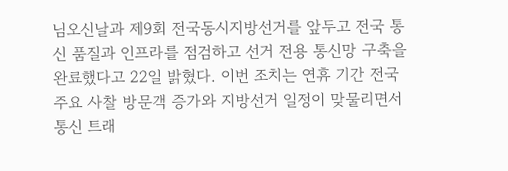님오신날과 제9회 전국동시지방선거를 앞두고 전국 통신 품질과 인프라를 점검하고 선거 전용 통신망 구축을 완료했다고 22일 밝혔다. 이번 조치는 연휴 기간 전국 주요 사찰 방문객 증가와 지방선거 일정이 맞물리면서 통신 트래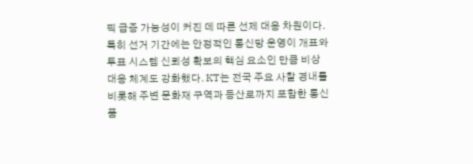픽 급증 가능성이 커진 데 따른 선제 대응 차원이다. 특히 선거 기간에는 안정적인 통신망 운영이 개표와 투표 시스템 신뢰성 확보의 핵심 요소인 만큼 비상 대응 체계도 강화했다. KT는 전국 주요 사찰 경내를 비롯해 주변 문화재 구역과 등산로까지 포함한 통신 품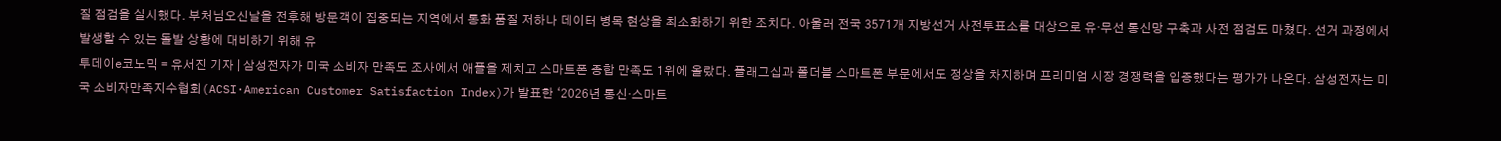질 점검을 실시했다. 부처님오신날을 전후해 방문객이 집중되는 지역에서 통화 품질 저하나 데이터 병목 현상을 최소화하기 위한 조치다. 아울러 전국 3571개 지방선거 사전투표소를 대상으로 유·무선 통신망 구축과 사전 점검도 마쳤다. 선거 과정에서 발생할 수 있는 돌발 상황에 대비하기 위해 유
투데이e코노믹 = 유서진 기자 | 삼성전자가 미국 소비자 만족도 조사에서 애플을 제치고 스마트폰 종합 만족도 1위에 올랐다. 플래그십과 폴더블 스마트폰 부문에서도 정상을 차지하며 프리미엄 시장 경쟁력을 입증했다는 평가가 나온다. 삼성전자는 미국 소비자만족지수협회(ACSI·American Customer Satisfaction Index)가 발표한 ‘2026년 통신·스마트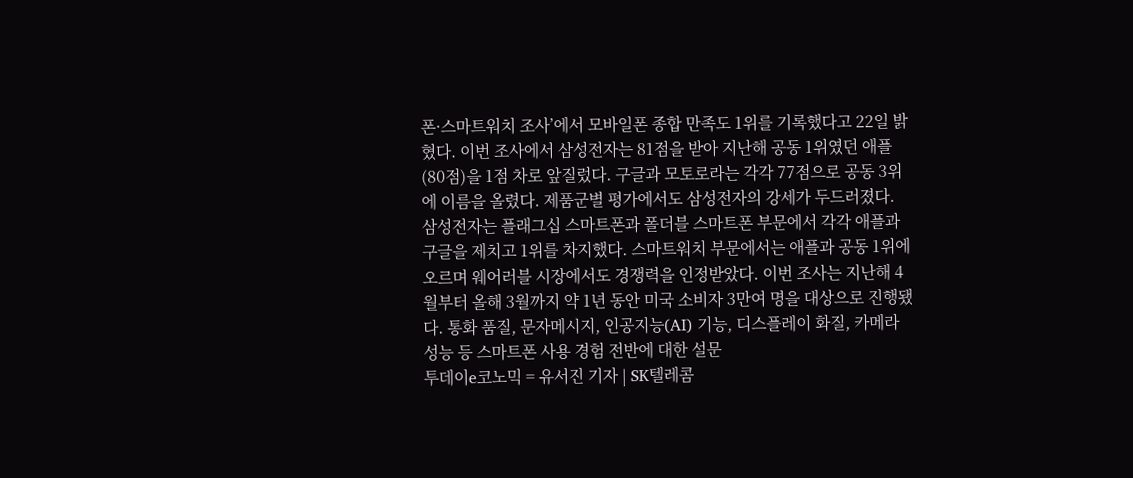폰·스마트워치 조사’에서 모바일폰 종합 만족도 1위를 기록했다고 22일 밝혔다. 이번 조사에서 삼성전자는 81점을 받아 지난해 공동 1위였던 애플(80점)을 1점 차로 앞질렀다. 구글과 모토로라는 각각 77점으로 공동 3위에 이름을 올렸다. 제품군별 평가에서도 삼성전자의 강세가 두드러졌다. 삼성전자는 플래그십 스마트폰과 폴더블 스마트폰 부문에서 각각 애플과 구글을 제치고 1위를 차지했다. 스마트워치 부문에서는 애플과 공동 1위에 오르며 웨어러블 시장에서도 경쟁력을 인정받았다. 이번 조사는 지난해 4월부터 올해 3월까지 약 1년 동안 미국 소비자 3만여 명을 대상으로 진행됐다. 통화 품질, 문자메시지, 인공지능(AI) 기능, 디스플레이 화질, 카메라 성능 등 스마트폰 사용 경험 전반에 대한 설문
투데이e코노믹 = 유서진 기자 | SK텔레콤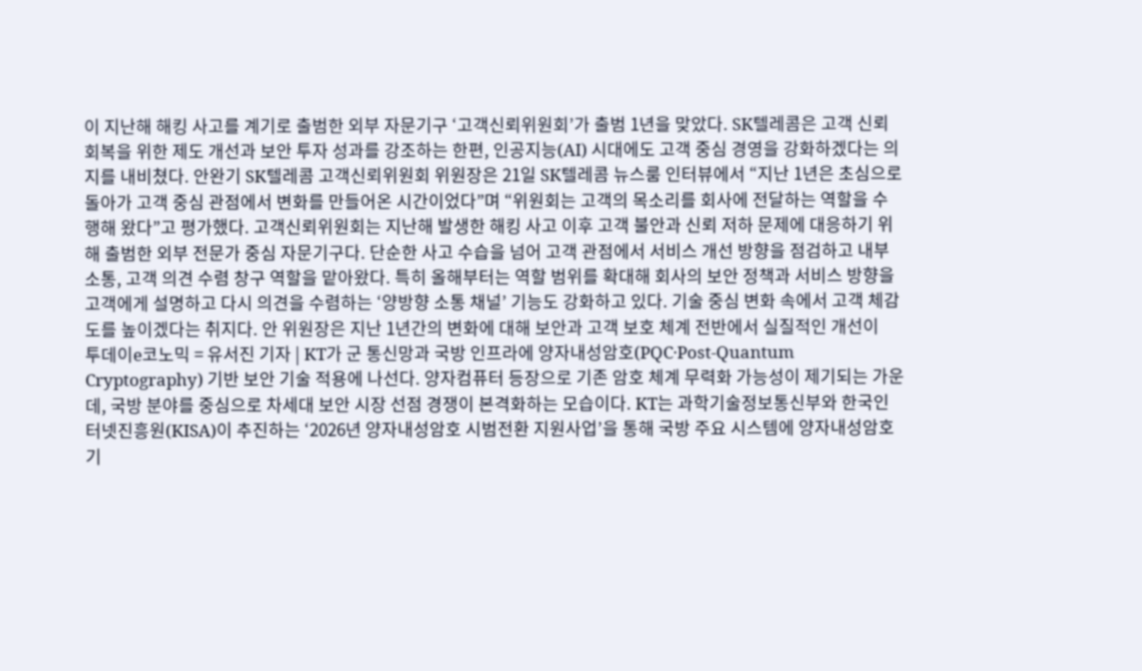이 지난해 해킹 사고를 계기로 출범한 외부 자문기구 ‘고객신뢰위원회’가 출범 1년을 맞았다. SK텔레콤은 고객 신뢰 회복을 위한 제도 개선과 보안 투자 성과를 강조하는 한편, 인공지능(AI) 시대에도 고객 중심 경영을 강화하겠다는 의지를 내비쳤다. 안완기 SK텔레콤 고객신뢰위원회 위원장은 21일 SK텔레콤 뉴스룸 인터뷰에서 “지난 1년은 초심으로 돌아가 고객 중심 관점에서 변화를 만들어온 시간이었다”며 “위원회는 고객의 목소리를 회사에 전달하는 역할을 수행해 왔다”고 평가했다. 고객신뢰위원회는 지난해 발생한 해킹 사고 이후 고객 불안과 신뢰 저하 문제에 대응하기 위해 출범한 외부 전문가 중심 자문기구다. 단순한 사고 수습을 넘어 고객 관점에서 서비스 개선 방향을 점검하고 내부 소통, 고객 의견 수렴 창구 역할을 맡아왔다. 특히 올해부터는 역할 범위를 확대해 회사의 보안 정책과 서비스 방향을 고객에게 설명하고 다시 의견을 수렴하는 ‘양방향 소통 채널’ 기능도 강화하고 있다. 기술 중심 변화 속에서 고객 체감도를 높이겠다는 취지다. 안 위원장은 지난 1년간의 변화에 대해 보안과 고객 보호 체계 전반에서 실질적인 개선이
투데이e코노믹 = 유서진 기자 | KT가 군 통신망과 국방 인프라에 양자내성암호(PQC·Post-Quantum Cryptography) 기반 보안 기술 적용에 나선다. 양자컴퓨터 등장으로 기존 암호 체계 무력화 가능성이 제기되는 가운데, 국방 분야를 중심으로 차세대 보안 시장 선점 경쟁이 본격화하는 모습이다. KT는 과학기술정보통신부와 한국인터넷진흥원(KISA)이 추진하는 ‘2026년 양자내성암호 시범전환 지원사업’을 통해 국방 주요 시스템에 양자내성암호 기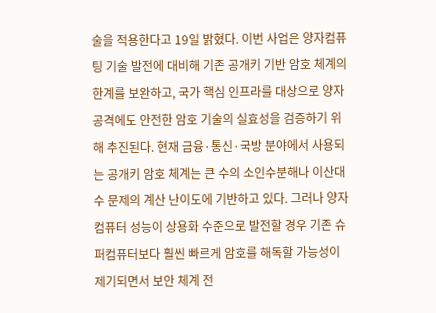술을 적용한다고 19일 밝혔다. 이번 사업은 양자컴퓨팅 기술 발전에 대비해 기존 공개키 기반 암호 체계의 한계를 보완하고, 국가 핵심 인프라를 대상으로 양자 공격에도 안전한 암호 기술의 실효성을 검증하기 위해 추진된다. 현재 금융·통신·국방 분야에서 사용되는 공개키 암호 체계는 큰 수의 소인수분해나 이산대수 문제의 계산 난이도에 기반하고 있다. 그러나 양자컴퓨터 성능이 상용화 수준으로 발전할 경우 기존 슈퍼컴퓨터보다 훨씬 빠르게 암호를 해독할 가능성이 제기되면서 보안 체계 전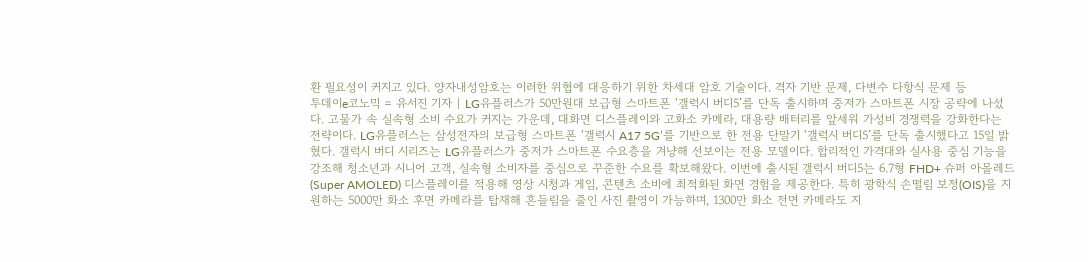환 필요성이 커지고 있다. 양자내성암호는 이러한 위협에 대응하기 위한 차세대 암호 기술이다. 격자 기반 문제, 다변수 다항식 문제 등
투데이e코노믹 = 유서진 기자 | LG유플러스가 50만원대 보급형 스마트폰 ‘갤럭시 버디5’를 단독 출시하며 중저가 스마트폰 시장 공략에 나섰다. 고물가 속 실속형 소비 수요가 커지는 가운데, 대화면 디스플레이와 고화소 카메라, 대용량 배터리를 앞세워 가성비 경쟁력을 강화한다는 전략이다. LG유플러스는 삼성전자의 보급형 스마트폰 ‘갤럭시 A17 5G’를 기반으로 한 전용 단말기 ‘갤럭시 버디5’를 단독 출시했다고 15일 밝혔다. 갤럭시 버디 시리즈는 LG유플러스가 중저가 스마트폰 수요층을 겨냥해 선보이는 전용 모델이다. 합리적인 가격대와 실사용 중심 기능을 강조해 청소년과 시니어 고객, 실속형 소비자를 중심으로 꾸준한 수요를 확보해왔다. 이번에 출시된 갤럭시 버디5는 6.7형 FHD+ 슈퍼 아몰레드(Super AMOLED) 디스플레이를 적용해 영상 시청과 게임, 콘텐츠 소비에 최적화된 화면 경험을 제공한다. 특히 광학식 손떨림 보정(OIS)을 지원하는 5000만 화소 후면 카메라를 탑재해 흔들림을 줄인 사진 촬영이 가능하며, 1300만 화소 전면 카메라도 지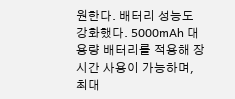원한다. 배터리 성능도 강화했다. 5000mAh 대용량 배터리를 적용해 장시간 사용이 가능하며, 최대